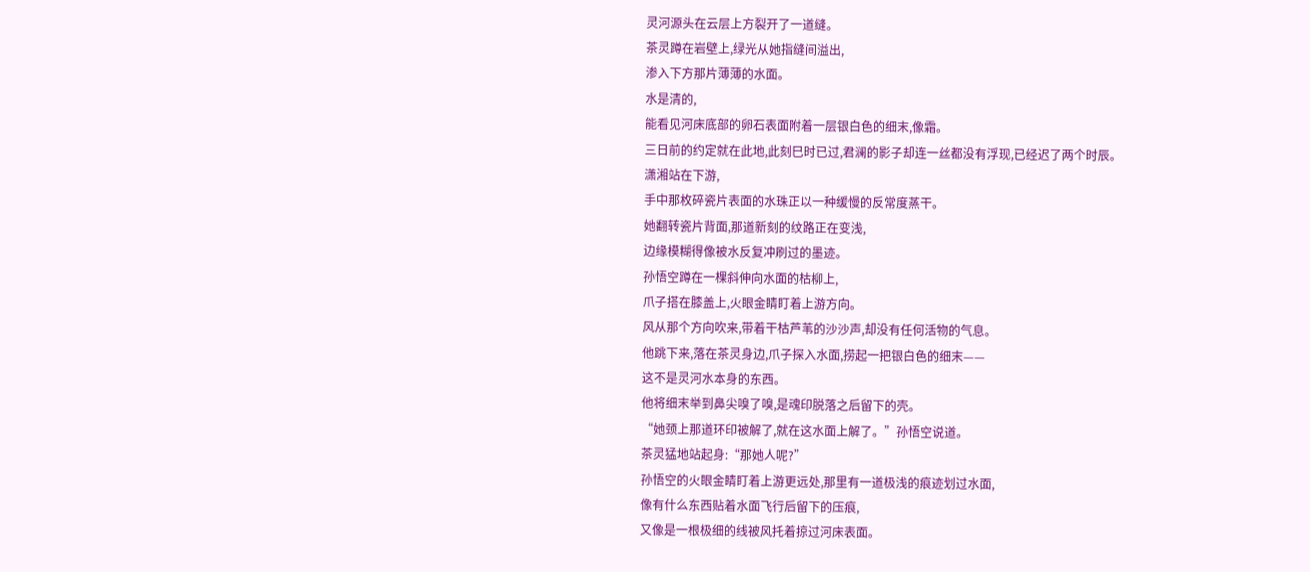灵河源头在云层上方裂开了一道缝。
茶灵蹲在岩壁上,绿光从她指缝间溢出,
渗入下方那片薄薄的水面。
水是清的,
能看见河床底部的卵石表面附着一层银白色的细末,像霜。
三日前的约定就在此地,此刻巳时已过,君澜的影子却连一丝都没有浮现,已经迟了两个时辰。
潇湘站在下游,
手中那枚碎瓷片表面的水珠正以一种缓慢的反常度蒸干。
她翻转瓷片背面,那道新刻的纹路正在变浅,
边缘模糊得像被水反复冲刷过的墨迹。
孙悟空蹲在一棵斜伸向水面的枯柳上,
爪子搭在膝盖上,火眼金睛盯着上游方向。
风从那个方向吹来,带着干枯芦苇的沙沙声,却没有任何活物的气息。
他跳下来,落在茶灵身边,爪子探入水面,捞起一把银白色的细末——
这不是灵河水本身的东西。
他将细末举到鼻尖嗅了嗅,是魂印脱落之后留下的壳。
“她颈上那道环印被解了,就在这水面上解了。”孙悟空说道。
茶灵猛地站起身:“那她人呢?”
孙悟空的火眼金睛盯着上游更远处,那里有一道极浅的痕迹划过水面,
像有什么东西贴着水面飞行后留下的压痕,
又像是一根极细的线被风托着掠过河床表面。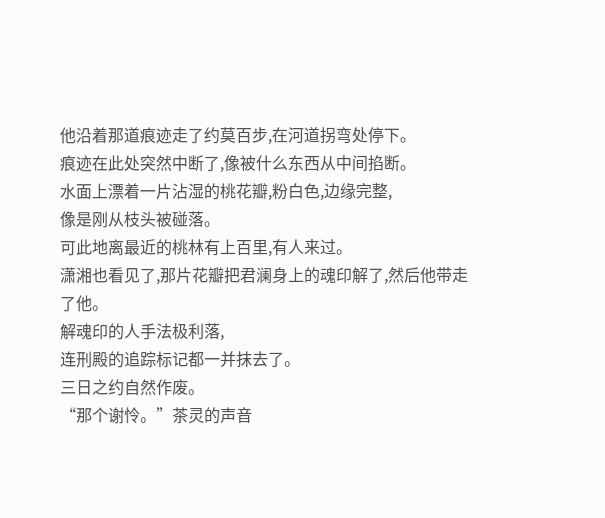他沿着那道痕迹走了约莫百步,在河道拐弯处停下。
痕迹在此处突然中断了,像被什么东西从中间掐断。
水面上漂着一片沾湿的桃花瓣,粉白色,边缘完整,
像是刚从枝头被碰落。
可此地离最近的桃林有上百里,有人来过。
潇湘也看见了,那片花瓣把君澜身上的魂印解了,然后他带走了他。
解魂印的人手法极利落,
连刑殿的追踪标记都一并抹去了。
三日之约自然作废。
“那个谢怜。”茶灵的声音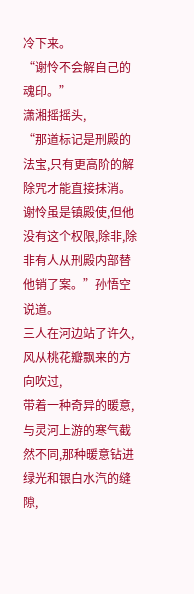冷下来。
“谢怜不会解自己的魂印。”
潇湘摇摇头,
“那道标记是刑殿的法宝,只有更高阶的解除咒才能直接抹消。
谢怜虽是镇殿使,但他没有这个权限,除非,除非有人从刑殿内部替他销了案。”孙悟空说道。
三人在河边站了许久,风从桃花瓣飘来的方向吹过,
带着一种奇异的暖意,
与灵河上游的寒气截然不同,那种暖意钻进绿光和银白水汽的缝隙,